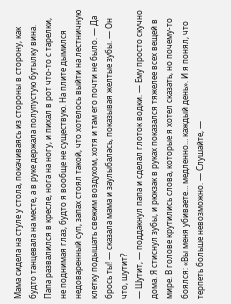Мама сидела на стуле у стола, покачиваясь из стороны в сторону, как будто танцевала на месте, а в руке держала полупустую бутылку вина. Папа развалился в кресле, нога на ногу, и пихал в рот что-то с тарелки, не поднимая глаз, будто я вообще не существую. На плите дымился недоваренный суп, запах стоял такой, что хотелось выйти на лестничную клетку подышать свежим воздухом, хотя и там его почти не было. — Да брось ты! — сказала мама и заулыбалась, показывая желтые зубы. — Он что, шутит?
— Шутит, — поддакнул папа и сделал глоток водки. — Ему просто скучно дома. Я стиснул зубы, и рюкзак в руках показался тяжелее всех вещей в мире. В голове крутились слова, которые я хотел сказать, но почему-то боялся: «Вы меня убиваете… медленно… каждый день». И я понял, что терпеть больше невозможно. — Слушайте, —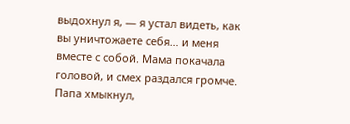выдохнул я, — я устал видеть, как вы уничтожаете себя… и меня вместе с собой. Мама покачала головой, и смех раздался громче. Папа хмыкнул,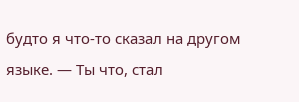будто я что-то сказал на другом языке. — Ты что, стал